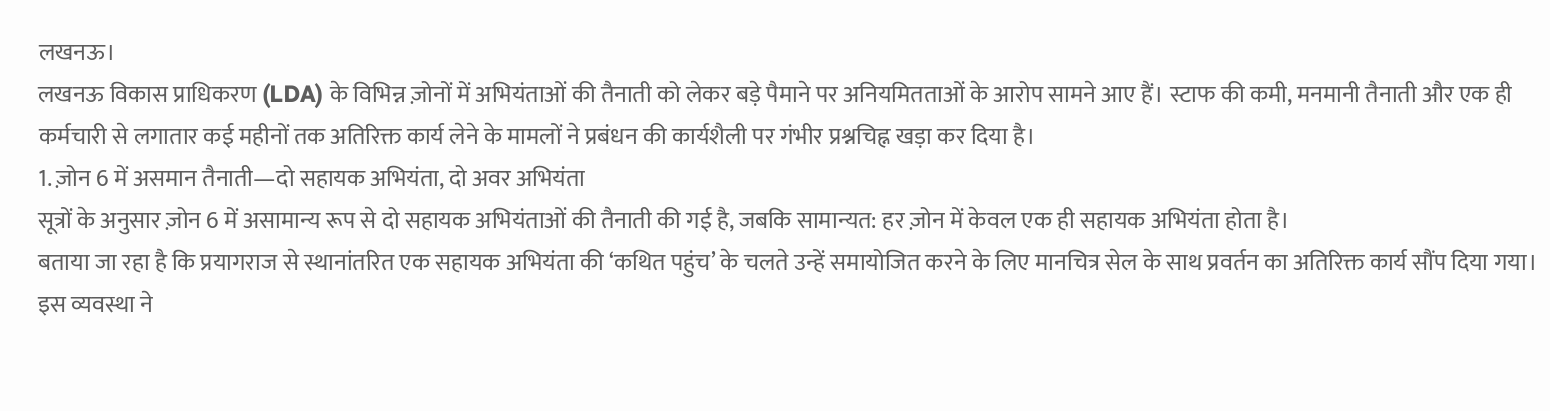लखनऊ।
लखनऊ विकास प्राधिकरण (LDA) के विभिन्न ज़ोनों में अभियंताओं की तैनाती को लेकर बड़े पैमाने पर अनियमितताओं के आरोप सामने आए हैं। स्टाफ की कमी, मनमानी तैनाती और एक ही कर्मचारी से लगातार कई महीनों तक अतिरिक्त कार्य लेने के मामलों ने प्रबंधन की कार्यशैली पर गंभीर प्रश्नचिह्न खड़ा कर दिया है।
1. ज़ोन 6 में असमान तैनाती—दो सहायक अभियंता, दो अवर अभियंता
सूत्रों के अनुसार ज़ोन 6 में असामान्य रूप से दो सहायक अभियंताओं की तैनाती की गई है, जबकि सामान्यत: हर ज़ोन में केवल एक ही सहायक अभियंता होता है।
बताया जा रहा है कि प्रयागराज से स्थानांतरित एक सहायक अभियंता की ‘कथित पहुंच’ के चलते उन्हें समायोजित करने के लिए मानचित्र सेल के साथ प्रवर्तन का अतिरिक्त कार्य सौंप दिया गया।
इस व्यवस्था ने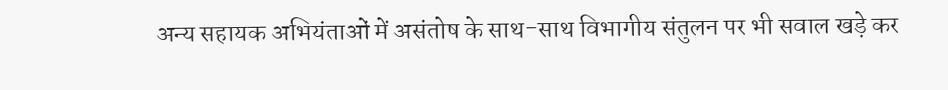अन्य सहायक अभियंताओं में असंतोष के साथ-साथ विभागीय संतुलन पर भी सवाल खड़े कर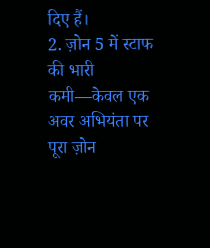दिए हैं।
2. ज़ोन 5 में स्टाफ की भारी कमी—केवल एक अवर अभियंता पर पूरा ज़ोन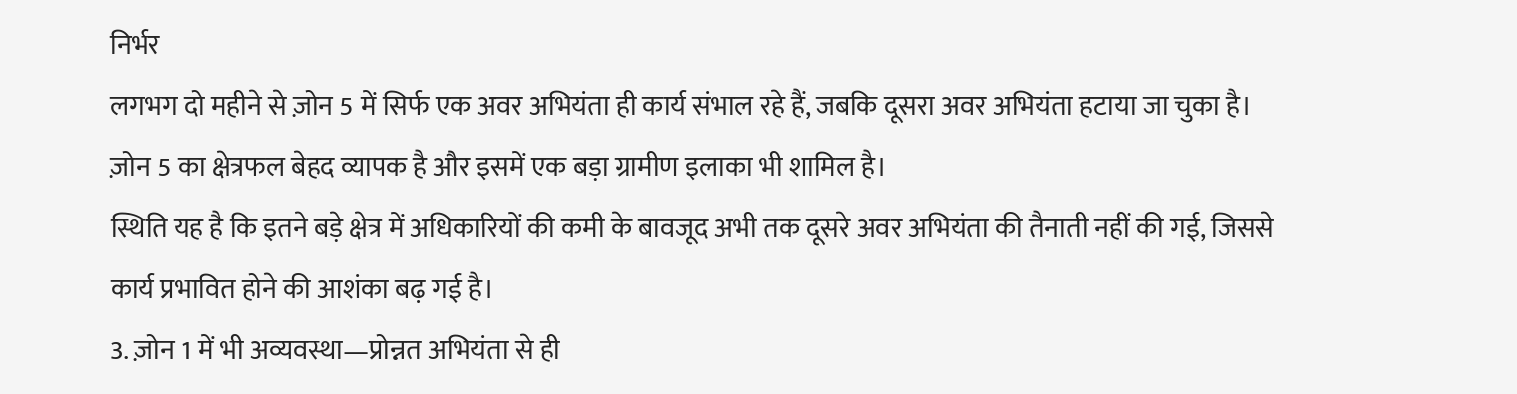निर्भर
लगभग दो महीने से ज़ोन 5 में सिर्फ एक अवर अभियंता ही कार्य संभाल रहे हैं, जबकि दूसरा अवर अभियंता हटाया जा चुका है।
ज़ोन 5 का क्षेत्रफल बेहद व्यापक है और इसमें एक बड़ा ग्रामीण इलाका भी शामिल है।
स्थिति यह है कि इतने बड़े क्षेत्र में अधिकारियों की कमी के बावजूद अभी तक दूसरे अवर अभियंता की तैनाती नहीं की गई, जिससे कार्य प्रभावित होने की आशंका बढ़ गई है।
3. ज़ोन 1 में भी अव्यवस्था—प्रोन्नत अभियंता से ही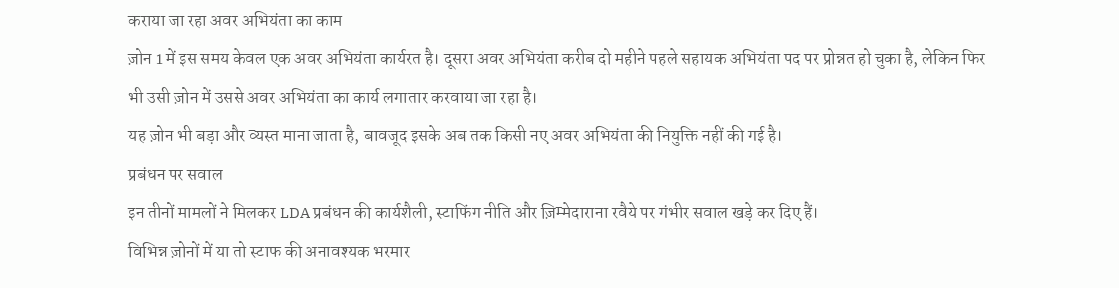कराया जा रहा अवर अभियंता का काम
ज़ोन 1 में इस समय केवल एक अवर अभियंता कार्यरत है। दूसरा अवर अभियंता करीब दो महीने पहले सहायक अभियंता पद पर प्रोन्नत हो चुका है, लेकिन फिर भी उसी ज़ोन में उससे अवर अभियंता का कार्य लगातार करवाया जा रहा है।
यह ज़ोन भी बड़ा और व्यस्त माना जाता है, बावजूद इसके अब तक किसी नए अवर अभियंता की नियुक्ति नहीं की गई है।
प्रबंधन पर सवाल
इन तीनों मामलों ने मिलकर LDA प्रबंधन की कार्यशैली, स्टाफिंग नीति और ज़िम्मेदाराना रवैये पर गंभीर सवाल खड़े कर दिए हैं।
विभिन्न ज़ोनों में या तो स्टाफ की अनावश्यक भरमार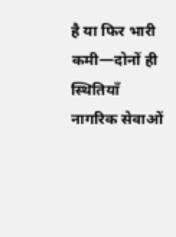है या फिर भारी कमी—दोनों ही स्थितियाँ नागरिक सेवाओं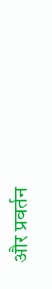और प्रवर्तन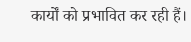कार्यों को प्रभावित कर रही हैं।